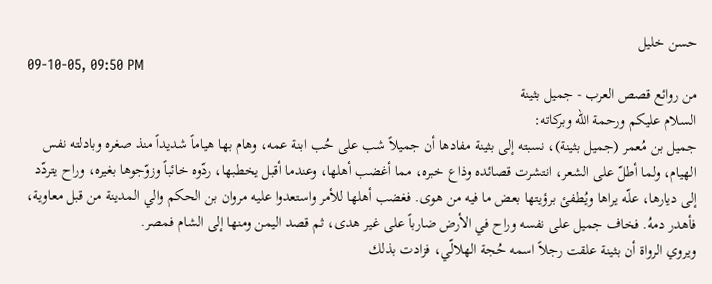حسن خليل
09-10-05, 09:50 PM
من روائع قصص العرب - جميل بثينة
السلام عليكم ورحمة الله وبركاته:
جميل بن مُعمر (جميل بثينة)، نسبته إلى بثينة مفادها أن جميلاً شب على حُب ابنة عمه، وهام بها هياماً شديداً منذ صغره وبادلته نفس الهيام، ولما أطلّ على الشعر، انتشرت قصائده وذاع خبره، مما أغضب أهلها، وعندما أقبل يخطبها، ردّوه خائباً وزوّجوها بغيره، وراح يتردّد إلى ديارها، علّه يراها ويُطفئ برؤيتها بعض ما فيه من هوى. فغضب أهلها للأمر واستعدوا عليه مروان بن الحكم والي المدينة من قبل معاوية، فأهدر دمهُ. فخاف جميل على نفسه وراح في الأرض ضارباً على غير هدى، ثم قصد اليمن ومنها إلى الشام فمصر.
ويروي الرواة أن بثينة علقت رجلاً اسمه حُجة الهلالّي، فزادت بذلك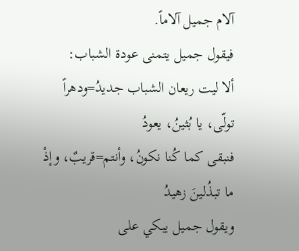آلام جميل آلاماً.
فيقول جميل يتمنى عودة الشباب:
ألا ليت ريعان الشباب جديدُ=ودهراً تولّى، يا بُثينُ، يعودُ
فنبقى كما كُنا نكونُ، وأنتم=قريبٌ، وإذْ ما تبذُلينَ زهيدُ
ويقول جميل يبكي على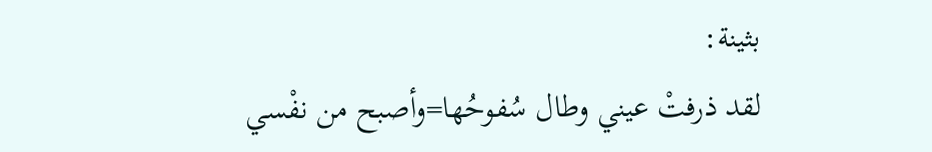بثينة:
لقد ذرفتْ عيني وطال سُفوحُها=وأصبح من نفْسي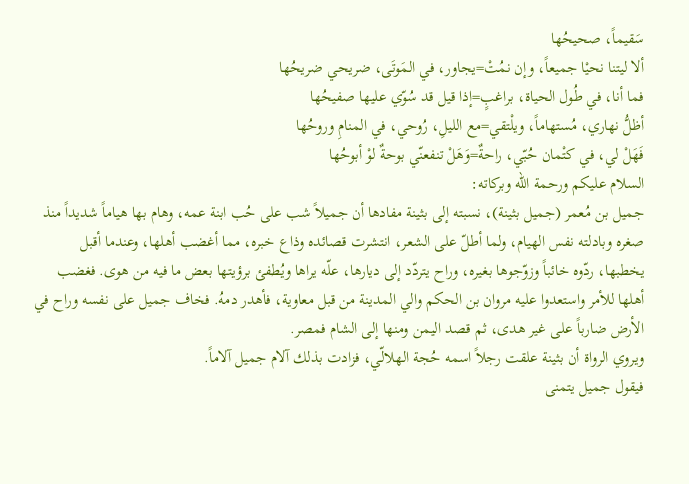سَقيماً، صحيحُها
ألا ليتنا نحيْا جميعاً، وإن نمُتْ=يجاور، في المَوتَى، ضريحي ضريحُها
فما أنا، في طُول الحياة، براغبٍ=إذا قيل قد سُوّي عليها صفيحُها
أظلُّ نهاري، مُستهاماً، ويلْتقي=مع الليلِ، رُوحي، في المنامِ وروحُها
فَهَلْ لي، في كتْمان حُبّي، راحةٌ=وَهَلْ تنفعنّي بوحةٌ لوْ أبوحُها
السلام عليكم ورحمة الله وبركاته:
جميل بن مُعمر (جميل بثينة)، نسبته إلى بثينة مفادها أن جميلاً شب على حُب ابنة عمه، وهام بها هياماً شديداً منذ صغره وبادلته نفس الهيام، ولما أطلّ على الشعر، انتشرت قصائده وذاع خبره، مما أغضب أهلها، وعندما أقبل يخطبها، ردّوه خائباً وزوّجوها بغيره، وراح يتردّد إلى ديارها، علّه يراها ويُطفئ برؤيتها بعض ما فيه من هوى. فغضب أهلها للأمر واستعدوا عليه مروان بن الحكم والي المدينة من قبل معاوية، فأهدر دمهُ. فخاف جميل على نفسه وراح في الأرض ضارباً على غير هدى، ثم قصد اليمن ومنها إلى الشام فمصر.
ويروي الرواة أن بثينة علقت رجلاً اسمه حُجة الهلالّي، فزادت بذلك آلام جميل آلاماً.
فيقول جميل يتمنى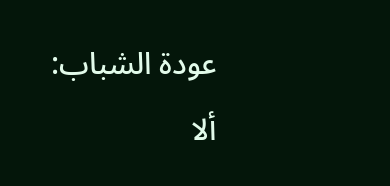عودة الشباب:
ألا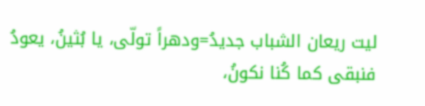ليت ريعان الشباب جديدُ=ودهراً تولّى، يا بُثينُ، يعودُ
فنبقى كما كُنا نكونُ،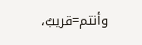وأنتم=قريبٌ،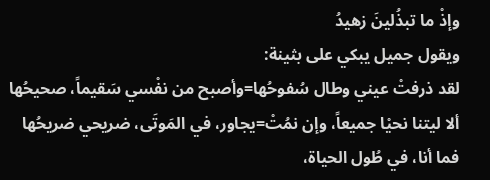وإذْ ما تبذُلينَ زهيدُ
ويقول جميل يبكي على بثينة:
لقد ذرفتْ عيني وطال سُفوحُها=وأصبح من نفْسي سَقيماً، صحيحُها
ألا ليتنا نحيْا جميعاً، وإن نمُتْ=يجاور، في المَوتَى، ضريحي ضريحُها
فما أنا، في طُول الحياة،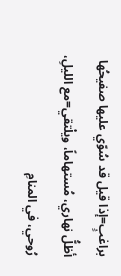براغبٍ=إذا قيل قد سُوّي عليها صفيحُها
أظلُّ نهاري، مُستهاماً، ويلْتقي=مع الليلِ، رُوحي، في المنامِ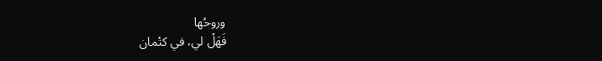وروحُها
فَهَلْ لي، في كتْمان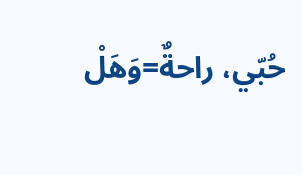حُبّي، راحةٌ=وَهَلْ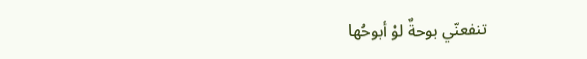تنفعنّي بوحةٌ لوْ أبوحُها